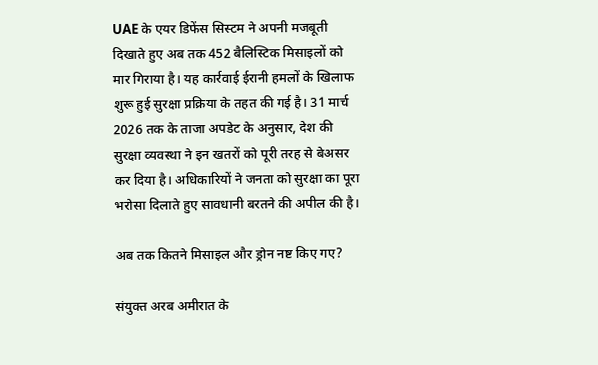UAE के एयर डिफेंस सिस्टम ने अपनी मजबूती दिखाते हुए अब तक 452 बैलिस्टिक मिसाइलों को मार गिराया है। यह कार्रवाई ईरानी हमलों के खिलाफ शुरू हुई सुरक्षा प्रक्रिया के तहत की गई है। 31 मार्च 2026 तक के ताजा अपडेट के अनुसार, देश की सुरक्षा व्यवस्था ने इन खतरों को पूरी तरह से बेअसर कर दिया है। अधिकारियों ने जनता को सुरक्षा का पूरा भरोसा दिलाते हुए सावधानी बरतने की अपील की है।

अब तक कितने मिसाइल और ड्रोन नष्ट किए गए?

संयुक्त अरब अमीरात के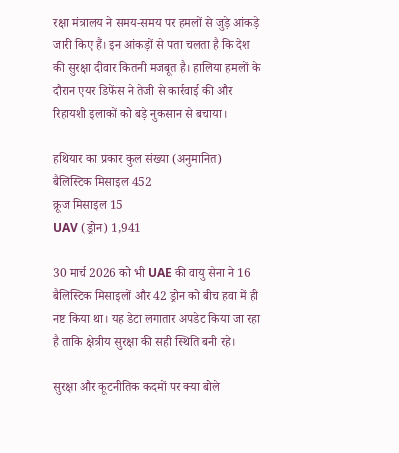रक्षा मंत्रालय ने समय-समय पर हमलों से जुड़े आंकड़े जारी किए हैं। इन आंकड़ों से पता चलता है कि देश की सुरक्षा दीवार कितनी मजबूत है। हालिया हमलों के दौरान एयर डिफेंस ने तेजी से कार्रवाई की और रिहायशी इलाकों को बड़े नुकसान से बचाया।

हथियार का प्रकार कुल संख्या (अनुमानित)
बैलिस्टिक मिसाइल 452
क्रूज मिसाइल 15
UAV (ड्रोन) 1,941

30 मार्च 2026 को भी UAE की वायु सेना ने 16 बैलिस्टिक मिसाइलों और 42 ड्रोन को बीच हवा में ही नष्ट किया था। यह डेटा लगातार अपडेट किया जा रहा है ताकि क्षेत्रीय सुरक्षा की सही स्थिति बनी रहे।

सुरक्षा और कूटनीतिक कदमों पर क्या बोले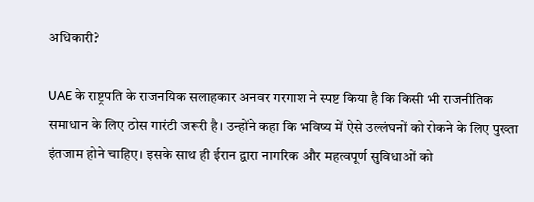अधिकारी?

UAE के राष्ट्रपति के राजनयिक सलाहकार अनवर गरगाश ने स्पष्ट किया है कि किसी भी राजनीतिक समाधान के लिए ठोस गारंटी जरूरी है। उन्होंने कहा कि भविष्य में ऐसे उल्लंघनों को रोकने के लिए पुख्ता इंतजाम होने चाहिए। इसके साथ ही ईरान द्वारा नागरिक और महत्वपूर्ण सुविधाओं को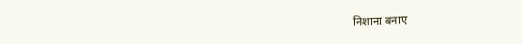निशाना बनाए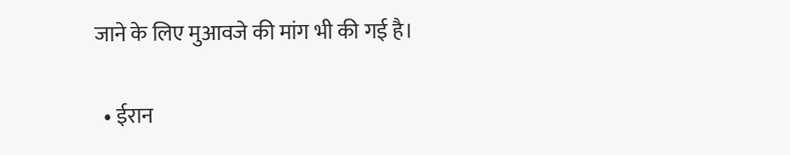जाने के लिए मुआवजे की मांग भी की गई है।

  • ईरान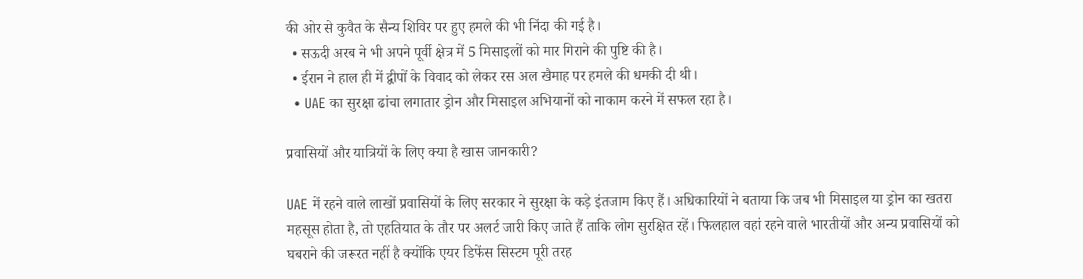की ओर से कुवैत के सैन्य शिविर पर हुए हमले की भी निंदा की गई है।
  • सऊदी अरब ने भी अपने पूर्वी क्षेत्र में 5 मिसाइलों को मार गिराने की पुष्टि की है।
  • ईरान ने हाल ही में द्वीपों के विवाद को लेकर रस अल खैमाह पर हमले की धमकी दी थी।
  • UAE का सुरक्षा ढांचा लगातार ड्रोन और मिसाइल अभियानों को नाकाम करने में सफल रहा है।

प्रवासियों और यात्रियों के लिए क्या है खास जानकारी?

UAE में रहने वाले लाखों प्रवासियों के लिए सरकार ने सुरक्षा के कड़े इंतजाम किए हैं। अधिकारियों ने बताया कि जब भी मिसाइल या ड्रोन का खतरा महसूस होता है, तो एहतियात के तौर पर अलर्ट जारी किए जाते हैं ताकि लोग सुरक्षित रहें। फिलहाल वहां रहने वाले भारतीयों और अन्य प्रवासियों को घबराने की जरूरत नहीं है क्योंकि एयर डिफेंस सिस्टम पूरी तरह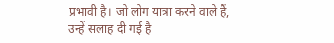प्रभावी है। जो लोग यात्रा करने वाले हैं, उन्हें सलाह दी गई है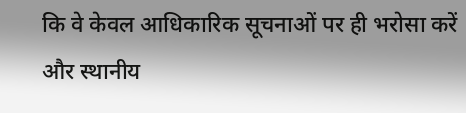कि वे केवल आधिकारिक सूचनाओं पर ही भरोसा करें और स्थानीय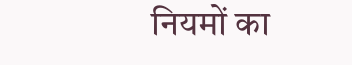नियमों का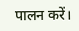पालन करें।